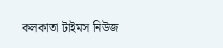কলকাতা টাইমস নিউজ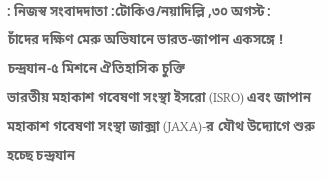: নিজস্ব সংবাদদাতা :টোকিও/নয়াদিল্লি ,৩০ অগস্ট :
চাঁদের দক্ষিণ মেরু অভিযানে ভারত-জাপান একসঙ্গে !
চন্দ্রযান-৫ মিশনে ঐতিহাসিক চুক্তি
ভারতীয় মহাকাশ গবেষণা সংস্থা ইসরো (ISRO) এবং জাপান মহাকাশ গবেষণা সংস্থা জাক্সা (JAXA)-র যৌথ উদ্যোগে শুরু হচ্ছে চন্দ্রযান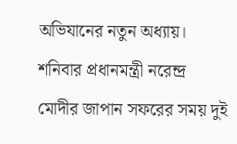অভিযানের নতুন অধ্যায়। শনিবার প্রধানমন্ত্রী নরেন্দ্র মোদীর জাপান সফরের সময় দুই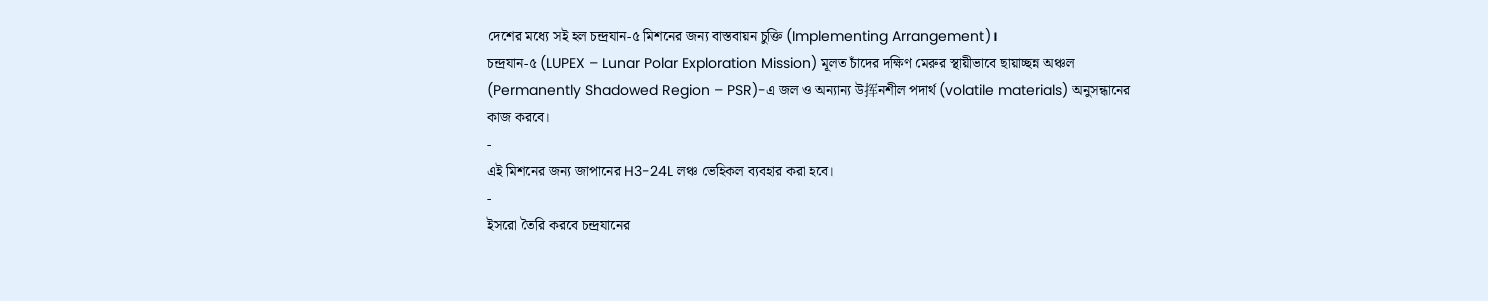দেশের মধ্যে সই হল চন্দ্রযান-৫ মিশনের জন্য বাস্তবায়ন চুক্তি (Implementing Arrangement)।
চন্দ্রযান-৫ (LUPEX – Lunar Polar Exploration Mission) মূলত চাঁদের দক্ষিণ মেরুর স্থায়ীভাবে ছায়াচ্ছন্ন অঞ্চল (Permanently Shadowed Region – PSR)-এ জল ও অন্যান্য উ挥নশীল পদার্থ (volatile materials) অনুসন্ধানের কাজ করবে।
-
এই মিশনের জন্য জাপানের H3-24L লঞ্চ ভেহিকল ব্যবহার করা হবে।
-
ইসরো তৈরি করবে চন্দ্রযানের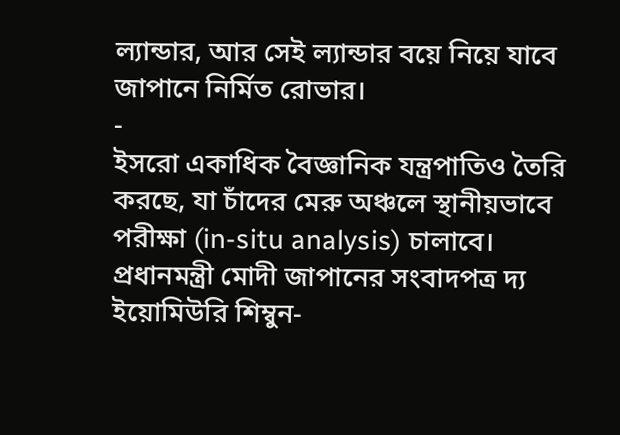ল্যান্ডার, আর সেই ল্যান্ডার বয়ে নিয়ে যাবে জাপানে নির্মিত রোভার।
-
ইসরো একাধিক বৈজ্ঞানিক যন্ত্রপাতিও তৈরি করছে, যা চাঁদের মেরু অঞ্চলে স্থানীয়ভাবে পরীক্ষা (in-situ analysis) চালাবে।
প্রধানমন্ত্রী মোদী জাপানের সংবাদপত্র দ্য ইয়োমিউরি শিম্বুন-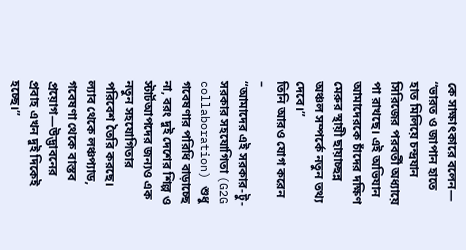কে সাক্ষাৎকারে বলেন—
“ভারত ও জাপান হাতে হাত মিলিয়ে চন্দ্রযান সিরিজের পরবর্তী অধ্যায়ে পা রাখছে। এই অভিযান আমাদেরকে চাঁদের দক্ষিণ মেরুর স্থায়ী ছায়াচ্ছন্ন অঞ্চল সম্পর্কে নতুন তথ্য দেবে।”
তিনি আরও যোগ করেন –
“আমাদের এই সরকার-টু-সরকার সহযোগিতা (G2G collaboration) শুধু গবেষণার পরিধি বাড়াচ্ছে না, বরং দুই দেশের শিল্প ও স্টার্টআপদের জন্যও এক নতুন সহযোগিতার পরিবেশ তৈরি করছে। ল্যাব থেকে লঞ্চপ্যাড, গবেষণা থেকে বাস্তব প্রয়োগ—উদ্ভাবনের প্রবাহ এখন দুই দিকেই হচ্ছে।”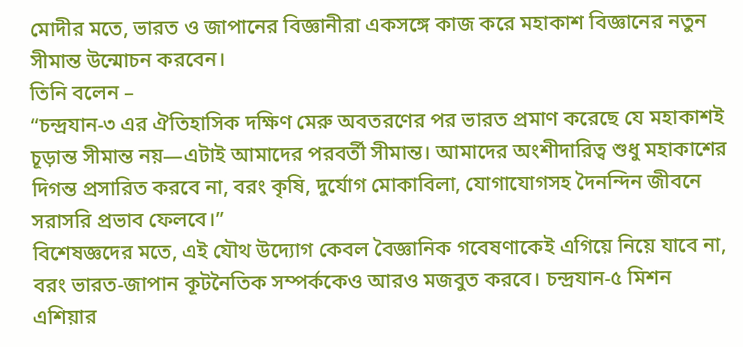মোদীর মতে, ভারত ও জাপানের বিজ্ঞানীরা একসঙ্গে কাজ করে মহাকাশ বিজ্ঞানের নতুন সীমান্ত উন্মোচন করবেন।
তিনি বলেন –
“চন্দ্রযান-৩ এর ঐতিহাসিক দক্ষিণ মেরু অবতরণের পর ভারত প্রমাণ করেছে যে মহাকাশই চূড়ান্ত সীমান্ত নয়—এটাই আমাদের পরবর্তী সীমান্ত। আমাদের অংশীদারিত্ব শুধু মহাকাশের দিগন্ত প্রসারিত করবে না, বরং কৃষি, দুর্যোগ মোকাবিলা, যোগাযোগসহ দৈনন্দিন জীবনে সরাসরি প্রভাব ফেলবে।”
বিশেষজ্ঞদের মতে, এই যৌথ উদ্যোগ কেবল বৈজ্ঞানিক গবেষণাকেই এগিয়ে নিয়ে যাবে না, বরং ভারত-জাপান কূটনৈতিক সম্পর্ককেও আরও মজবুত করবে। চন্দ্রযান-৫ মিশন এশিয়ার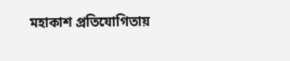মহাকাশ প্রতিযোগিতায়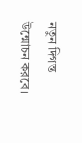নতুন দিগন্ত উন্মোচন করবে।